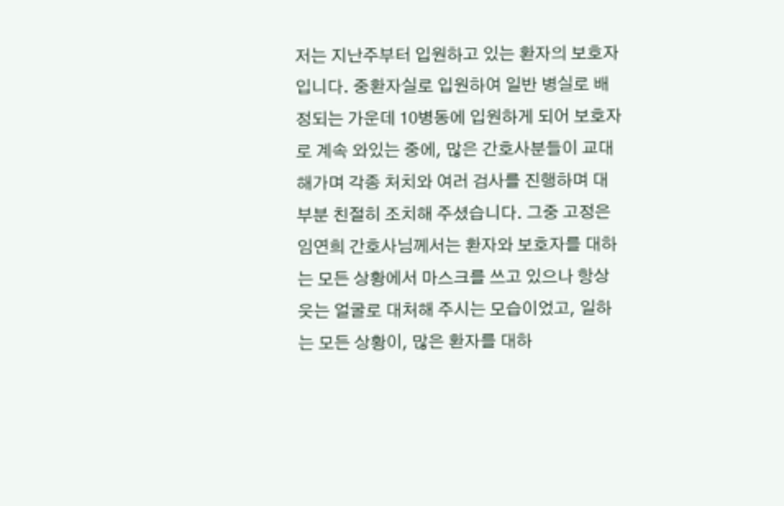저는 지난주부터 입원하고 있는 환자의 보호자입니다. 중환자실로 입원하여 일반 병실로 배정되는 가운데 10병동에 입원하게 되어 보호자로 계속 와있는 중에, 많은 간호사분들이 교대해가며 각종 처치와 여러 검사를 진행하며 대부분 친절히 조치해 주셨습니다. 그중 고정은 임연희 간호사님께서는 환자와 보호자를 대하는 모든 상황에서 마스크를 쓰고 있으나 항상 웃는 얼굴로 대처해 주시는 모습이었고, 일하는 모든 상황이, 많은 환자를 대하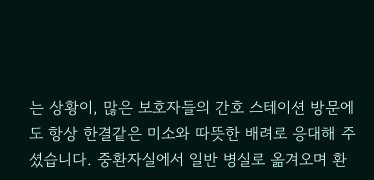는 상황이, 많은 보호자들의 간호 스테이션 방문에도 항상 한결같은 미소와 따뜻한 배려로 응대해 주셨습니다. 중환자실에서 일반 병실로 옮겨오며 환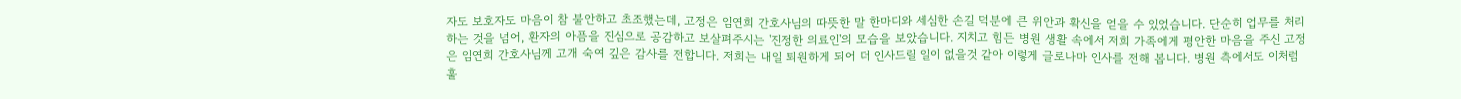자도 보호자도 마음이 참 불안하고 초조했는데, 고정은 임연희 간호사님의 따뜻한 말 한마디와 세심한 손길 덕분에 큰 위안과 확신을 얻을 수 있었습니다. 단순히 업무를 처리하는 것을 넘어, 환자의 아픔을 진심으로 공감하고 보살펴주시는 '진정한 의료인'의 모습을 보았습니다. 지치고 힘든 병원 생활 속에서 저희 가족에게 평안한 마음을 주신 고정은 임연희 간호사님께 고개 숙여 깊은 감사를 전합니다. 저희는 내일 퇴원하게 되어 더 인사드릴 일이 없을것 같아 이렇게 글로나마 인사를 전해 봅니다. 병원 측에서도 이처럼 훌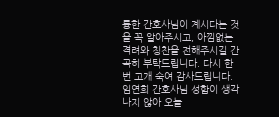륭한 간호사님이 계시다는 것을 꼭 알아주시고, 아낌없는 격려와 칭찬을 전해주시길 간곡히 부탁드립니다. 다시 한번 고개 숙여 감사드립니다. 임연희 간호사님 성함이 생각나지 않아 오늘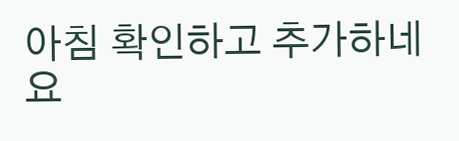아침 확인하고 추가하네요